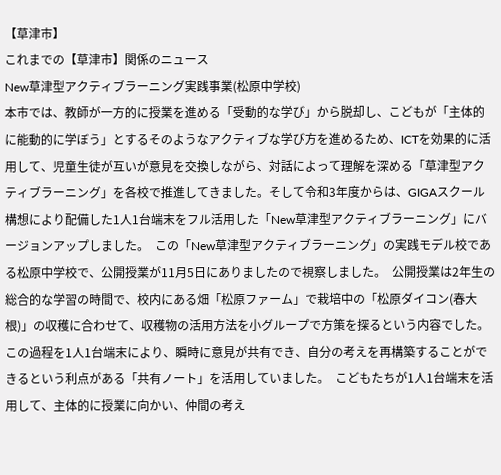【草津市】
これまでの【草津市】関係のニュース
New草津型アクティブラーニング実践事業(松原中学校)
本市では、教師が一方的に授業を進める「受動的な学び」から脱却し、こどもが「主体的に能動的に学ぼう」とするそのようなアクティブな学び方を進めるため、ICTを効果的に活用して、児童生徒が互いが意見を交換しながら、対話によって理解を深める「草津型アクティブラーニング」を各校で推進してきました。そして令和3年度からは、GIGAスクール構想により配備した1人1台端末をフル活用した「New草津型アクティブラーニング」にバージョンアップしました。  この「New草津型アクティブラーニング」の実践モデル校である松原中学校で、公開授業が11月5日にありましたので視察しました。  公開授業は2年生の総合的な学習の時間で、校内にある畑「松原ファーム」で栽培中の「松原ダイコン(春大根)」の収穫に合わせて、収穫物の活用方法を小グループで方策を探るという内容でした。この過程を1人1台端末により、瞬時に意見が共有でき、自分の考えを再構築することができるという利点がある「共有ノート」を活用していました。  こどもたちが1人1台端末を活用して、主体的に授業に向かい、仲間の考え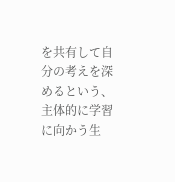を共有して自分の考えを深めるという、主体的に学習に向かう生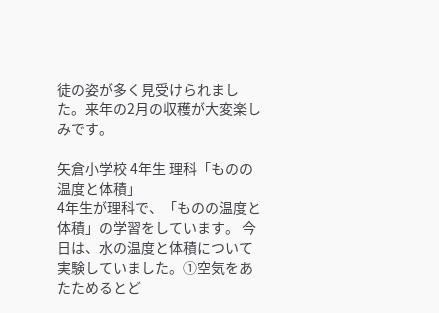徒の姿が多く見受けられました。来年の2月の収穫が大変楽しみです。

矢倉小学校 4年生 理科「ものの温度と体積」
4年生が理科で、「ものの温度と体積」の学習をしています。 今日は、水の温度と体積について実験していました。①空気をあたためるとど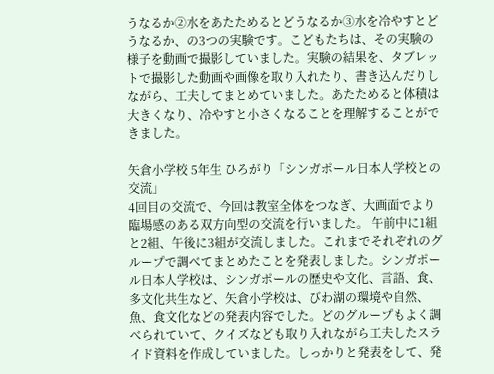うなるか②水をあたためるとどうなるか③水を冷やすとどうなるか、の3つの実験です。こどもたちは、その実験の様子を動画で撮影していました。実験の結果を、タブレットで撮影した動画や画像を取り入れたり、書き込んだりしながら、工夫してまとめていました。あたためると体積は大きくなり、冷やすと小さくなることを理解することができました。

矢倉小学校 5年生 ひろがり「シンガポール日本人学校との交流」
4回目の交流で、今回は教室全体をつなぎ、大画面でより臨場感のある双方向型の交流を行いました。 午前中に1組と2組、午後に3組が交流しました。これまでそれぞれのグループで調べてまとめたことを発表しました。シンガポール日本人学校は、シンガポールの歴史や文化、言語、食、多文化共生など、矢倉小学校は、びわ湖の環境や自然、魚、食文化などの発表内容でした。どのグループもよく調べられていて、クイズなども取り入れながら工夫したスライド資料を作成していました。しっかりと発表をして、発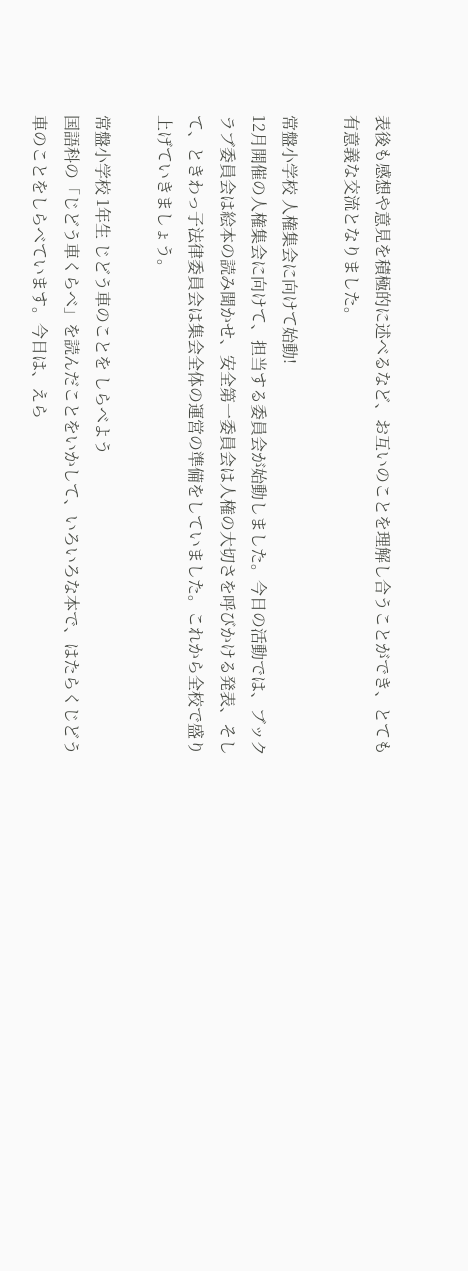表後も感想や意見を積極的に述べるなど、お互いのことを理解し合うことができ、とても有意義な交流となりました。

常盤小学校 人権集会に向けて始動!
12月開催の人権集会に向けて、担当する委員会が始動しました。今日の活動では、ブックラブ委員会は絵本の読み聞かせ、安全第一委員会は人権の大切さを呼びかける発表、そして、ときわっ子法律委員会は集会全体の運営の準備をしていました。これから全校で盛り上げていきましょう。

常盤小学校 1年生 じどう車のことを しらべよう
国語科の「じどう車くらべ」を読んだことをいかして、いろいろな本で、はたらくじどう車のことをしらべています。今日は、えら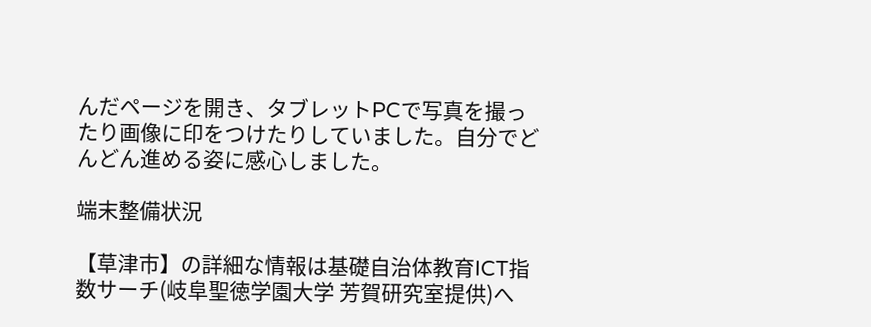んだページを開き、タブレットPCで写真を撮ったり画像に印をつけたりしていました。自分でどんどん進める姿に感心しました。

端末整備状況

【草津市】の詳細な情報は基礎自治体教育ICT指数サーチ(岐阜聖徳学園大学 芳賀研究室提供)へ